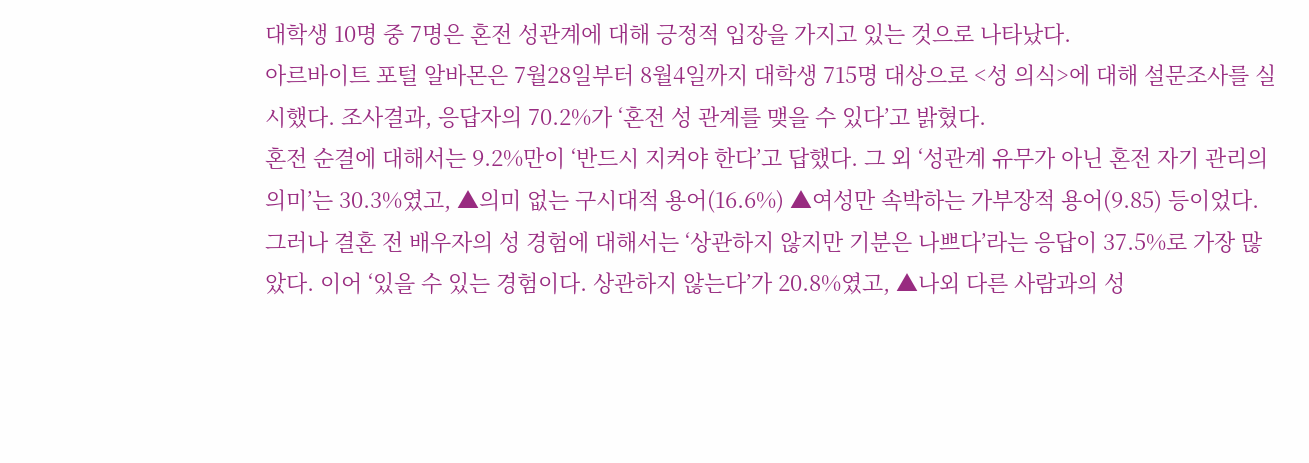대학생 10명 중 7명은 혼전 성관계에 대해 긍정적 입장을 가지고 있는 것으로 나타났다.
아르바이트 포털 알바몬은 7월28일부터 8월4일까지 대학생 715명 대상으로 <성 의식>에 대해 설문조사를 실시했다. 조사결과, 응답자의 70.2%가 ‘혼전 성 관계를 맺을 수 있다’고 밝혔다.
혼전 순결에 대해서는 9.2%만이 ‘반드시 지켜야 한다’고 답했다. 그 외 ‘성관계 유무가 아닌 혼전 자기 관리의 의미’는 30.3%였고, ▲의미 없는 구시대적 용어(16.6%) ▲여성만 속박하는 가부장적 용어(9.85) 등이었다.
그러나 결혼 전 배우자의 성 경험에 대해서는 ‘상관하지 않지만 기분은 나쁘다’라는 응답이 37.5%로 가장 많았다. 이어 ‘있을 수 있는 경험이다. 상관하지 않는다’가 20.8%였고, ▲나외 다른 사람과의 성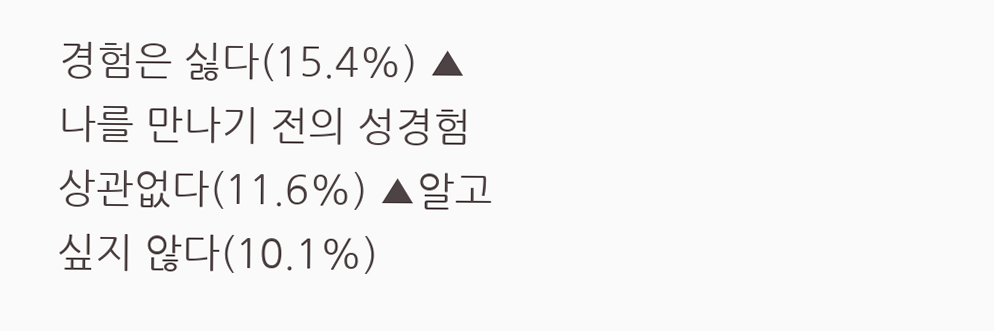경험은 싫다(15.4%) ▲나를 만나기 전의 성경험 상관없다(11.6%) ▲알고 싶지 않다(10.1%)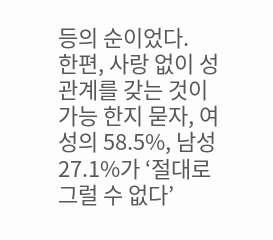등의 순이었다.
한편, 사랑 없이 성관계를 갖는 것이 가능 한지 묻자, 여성의 58.5%, 남성 27.1%가 ‘절대로 그럴 수 없다’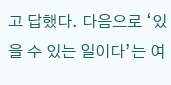고 답했다. 다음으로 ‘있을 수 있는 일이다’는 여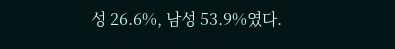성 26.6%, 남성 53.9%였다.